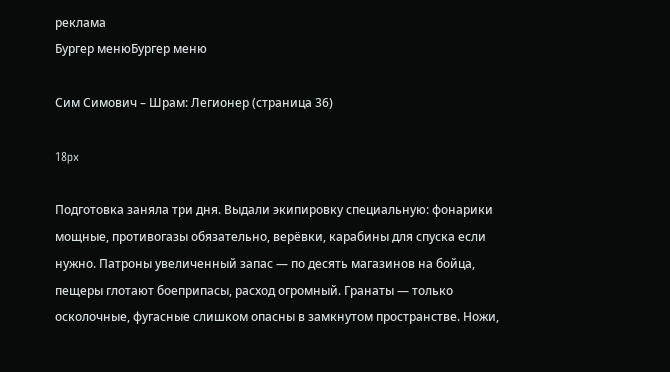реклама
Бургер менюБургер меню

Сим Симович – Шрам: Легионер (страница 36)

18px

Подготовка заняла три дня. Выдали экипировку специальную: фонарики мощные, противогазы обязательно, верёвки, карабины для спуска если нужно. Патроны увеличенный запас — по десять магазинов на бойца, пещеры глотают боеприпасы, расход огромный. Гранаты — только осколочные, фугасные слишком опасны в замкнутом пространстве. Ножи,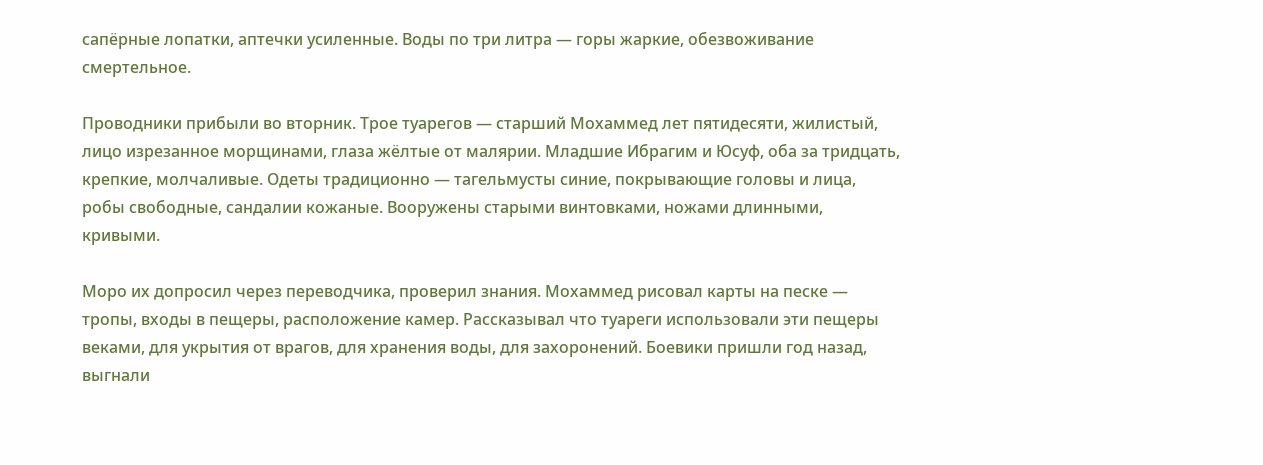сапёрные лопатки, аптечки усиленные. Воды по три литра — горы жаркие, обезвоживание смертельное.

Проводники прибыли во вторник. Трое туарегов — старший Мохаммед лет пятидесяти, жилистый, лицо изрезанное морщинами, глаза жёлтые от малярии. Младшие Ибрагим и Юсуф, оба за тридцать, крепкие, молчаливые. Одеты традиционно — тагельмусты синие, покрывающие головы и лица, робы свободные, сандалии кожаные. Вооружены старыми винтовками, ножами длинными, кривыми.

Моро их допросил через переводчика, проверил знания. Мохаммед рисовал карты на песке — тропы, входы в пещеры, расположение камер. Рассказывал что туареги использовали эти пещеры веками, для укрытия от врагов, для хранения воды, для захоронений. Боевики пришли год назад, выгнали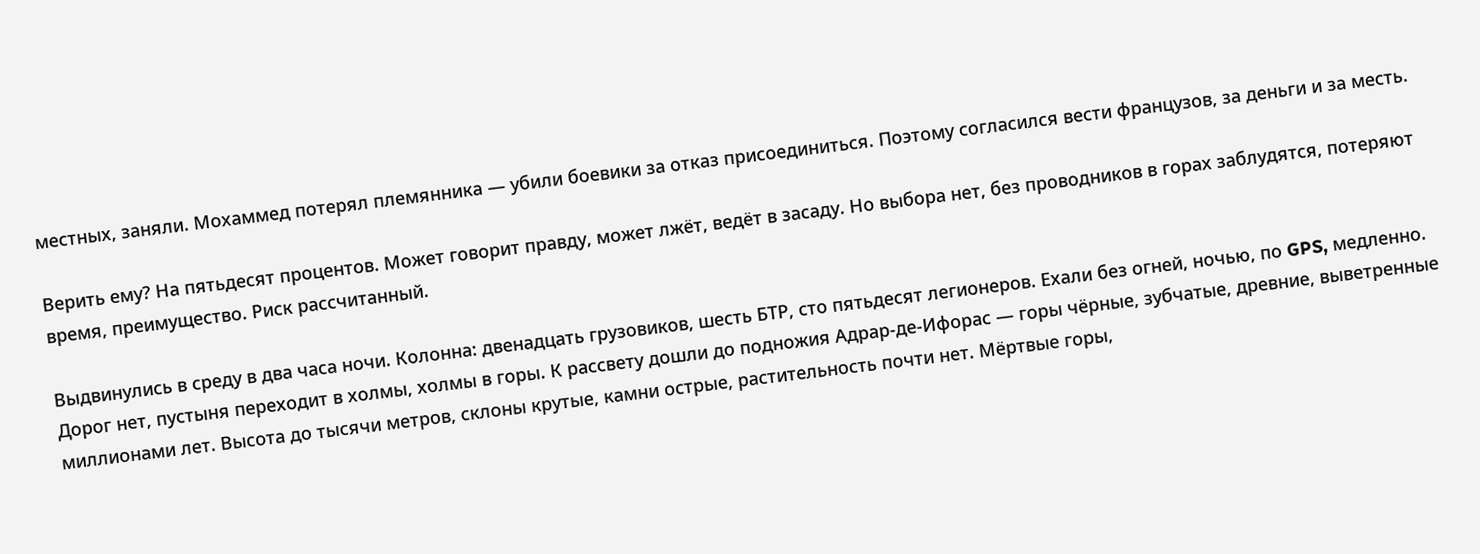местных, заняли. Мохаммед потерял племянника — убили боевики за отказ присоединиться. Поэтому согласился вести французов, за деньги и за месть.

Верить ему? На пятьдесят процентов. Может говорит правду, может лжёт, ведёт в засаду. Но выбора нет, без проводников в горах заблудятся, потеряют время, преимущество. Риск рассчитанный.

Выдвинулись в среду в два часа ночи. Колонна: двенадцать грузовиков, шесть БТР, сто пятьдесят легионеров. Ехали без огней, ночью, по GPS, медленно. Дорог нет, пустыня переходит в холмы, холмы в горы. К рассвету дошли до подножия Адрар-де-Ифорас — горы чёрные, зубчатые, древние, выветренные миллионами лет. Высота до тысячи метров, склоны крутые, камни острые, растительность почти нет. Мёртвые горы,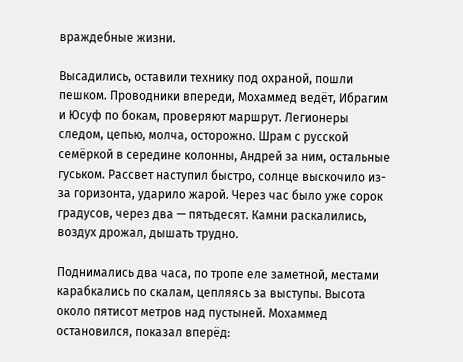враждебные жизни.

Высадились, оставили технику под охраной, пошли пешком. Проводники впереди, Мохаммед ведёт, Ибрагим и Юсуф по бокам, проверяют маршрут. Легионеры следом, цепью, молча, осторожно. Шрам с русской семёркой в середине колонны, Андрей за ним, остальные гуськом. Рассвет наступил быстро, солнце выскочило из-за горизонта, ударило жарой. Через час было уже сорок градусов, через два — пятьдесят. Камни раскалились, воздух дрожал, дышать трудно.

Поднимались два часа, по тропе еле заметной, местами карабкались по скалам, цепляясь за выступы. Высота около пятисот метров над пустыней. Мохаммед остановился, показал вперёд: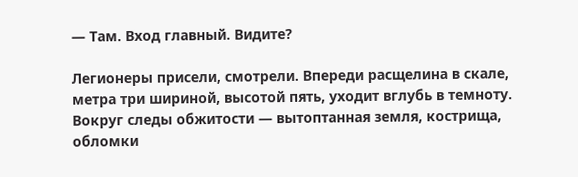— Там. Вход главный. Видите?

Легионеры присели, смотрели. Впереди расщелина в скале, метра три шириной, высотой пять, уходит вглубь в темноту. Вокруг следы обжитости — вытоптанная земля, кострища, обломки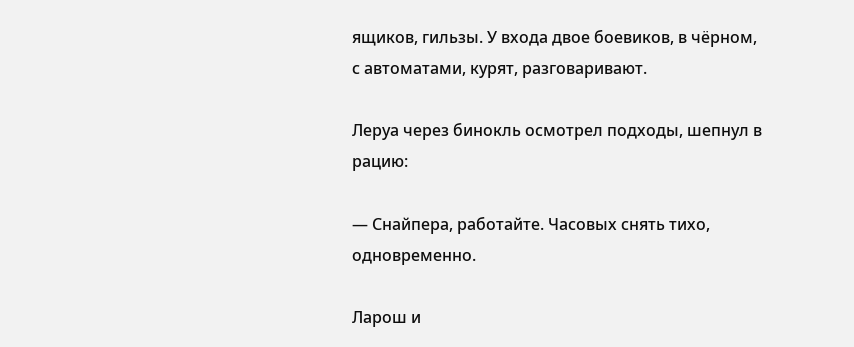ящиков, гильзы. У входа двое боевиков, в чёрном, с автоматами, курят, разговаривают.

Леруа через бинокль осмотрел подходы, шепнул в рацию:

— Снайпера, работайте. Часовых снять тихо, одновременно.

Ларош и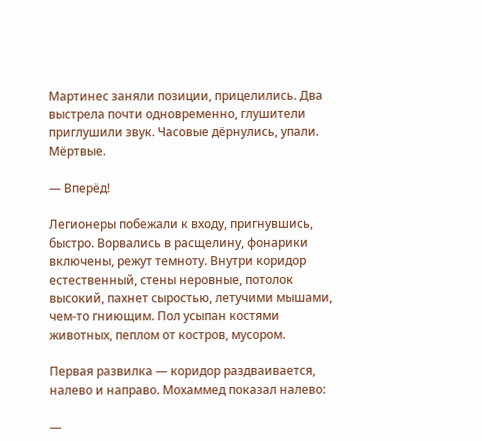Мартинес заняли позиции, прицелились. Два выстрела почти одновременно, глушители приглушили звук. Часовые дёрнулись, упали. Мёртвые.

— Вперёд!

Легионеры побежали к входу, пригнувшись, быстро. Ворвались в расщелину, фонарики включены, режут темноту. Внутри коридор естественный, стены неровные, потолок высокий, пахнет сыростью, летучими мышами, чем-то гниющим. Пол усыпан костями животных, пеплом от костров, мусором.

Первая развилка — коридор раздваивается, налево и направо. Мохаммед показал налево:

—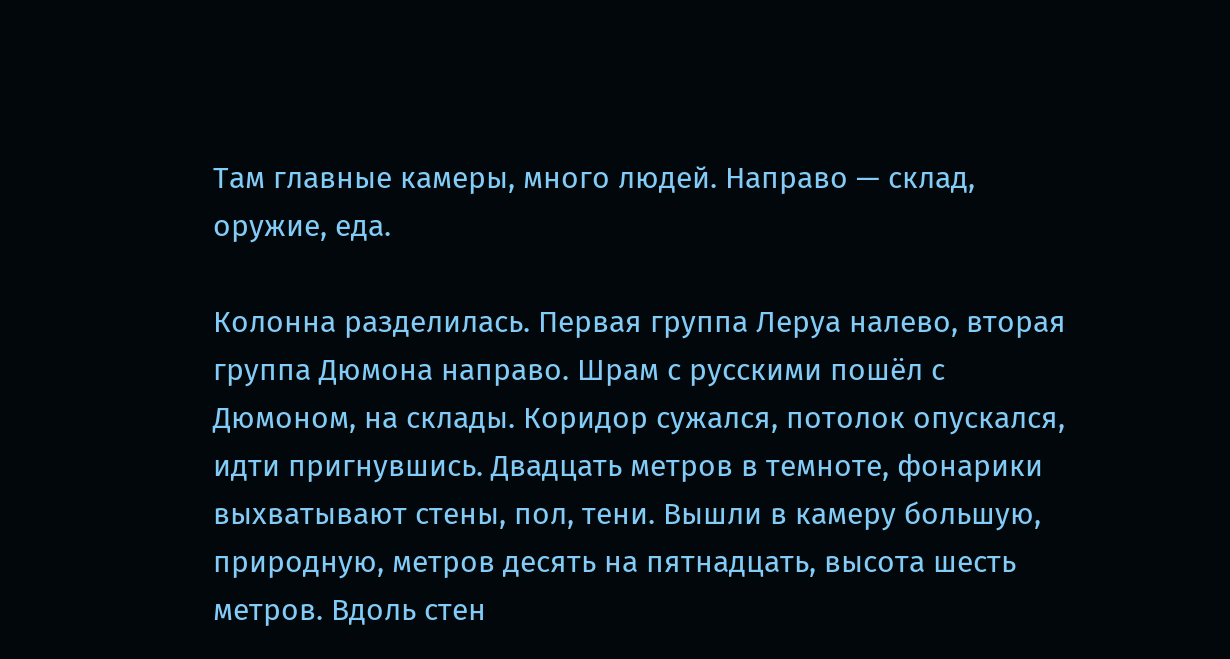Там главные камеры, много людей. Направо — склад, оружие, еда.

Колонна разделилась. Первая группа Леруа налево, вторая группа Дюмона направо. Шрам с русскими пошёл с Дюмоном, на склады. Коридор сужался, потолок опускался, идти пригнувшись. Двадцать метров в темноте, фонарики выхватывают стены, пол, тени. Вышли в камеру большую, природную, метров десять на пятнадцать, высота шесть метров. Вдоль стен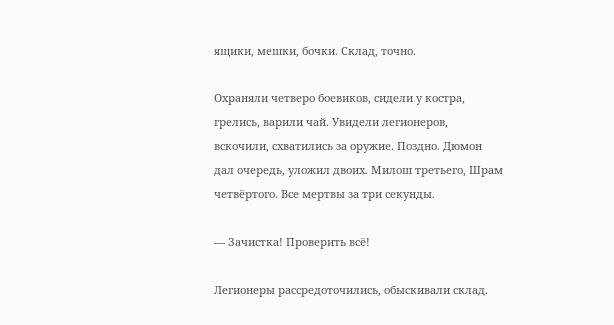ящики, мешки, бочки. Склад, точно.

Охраняли четверо боевиков, сидели у костра, грелись, варили чай. Увидели легионеров, вскочили, схватились за оружие. Поздно. Дюмон дал очередь, уложил двоих. Милош третьего, Шрам четвёртого. Все мертвы за три секунды.

— Зачистка! Проверить всё!

Легионеры рассредоточились, обыскивали склад.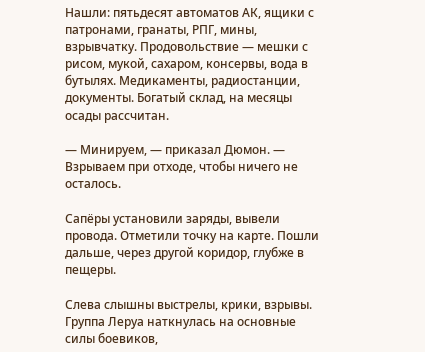Нашли: пятьдесят автоматов АК, ящики с патронами, гранаты, РПГ, мины, взрывчатку. Продовольствие — мешки с рисом, мукой, сахаром, консервы, вода в бутылях. Медикаменты, радиостанции, документы. Богатый склад, на месяцы осады рассчитан.

— Минируем, — приказал Дюмон. — Взрываем при отходе, чтобы ничего не осталось.

Сапёры установили заряды, вывели провода. Отметили точку на карте. Пошли дальше, через другой коридор, глубже в пещеры.

Слева слышны выстрелы, крики, взрывы. Группа Леруа наткнулась на основные силы боевиков,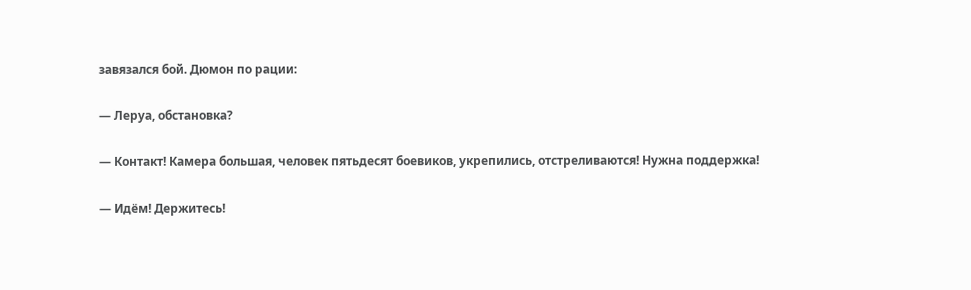завязался бой. Дюмон по рации:

— Леруа, обстановка?

— Контакт! Камера большая, человек пятьдесят боевиков, укрепились, отстреливаются! Нужна поддержка!

— Идём! Держитесь!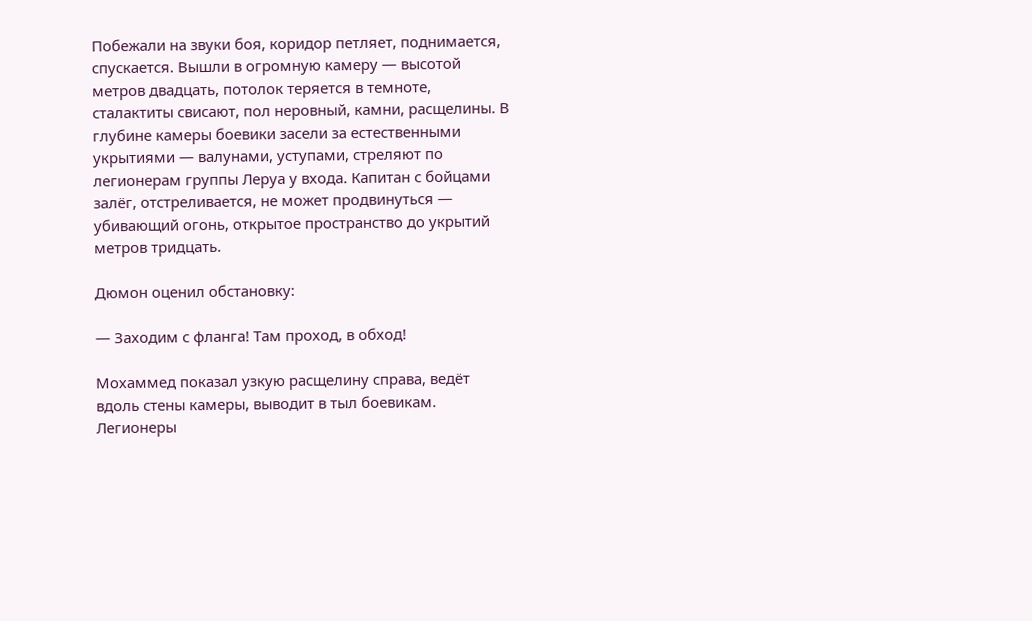Побежали на звуки боя, коридор петляет, поднимается, спускается. Вышли в огромную камеру — высотой метров двадцать, потолок теряется в темноте, сталактиты свисают, пол неровный, камни, расщелины. В глубине камеры боевики засели за естественными укрытиями — валунами, уступами, стреляют по легионерам группы Леруа у входа. Капитан с бойцами залёг, отстреливается, не может продвинуться — убивающий огонь, открытое пространство до укрытий метров тридцать.

Дюмон оценил обстановку:

— Заходим с фланга! Там проход, в обход!

Мохаммед показал узкую расщелину справа, ведёт вдоль стены камеры, выводит в тыл боевикам. Легионеры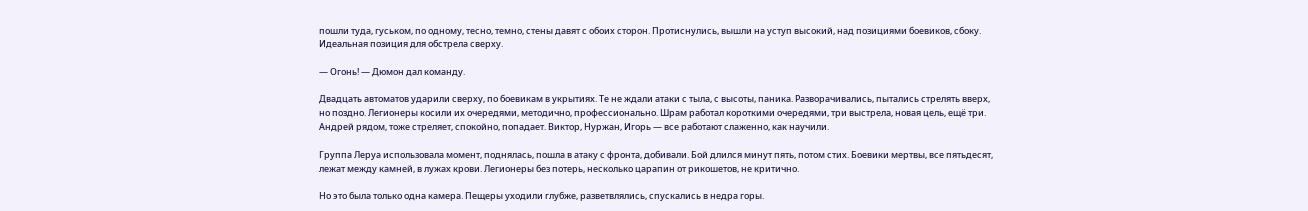пошли туда, гуськом, по одному, тесно, темно, стены давят с обоих сторон. Протиснулись, вышли на уступ высокий, над позициями боевиков, сбоку. Идеальная позиция для обстрела сверху.

— Огонь! — Дюмон дал команду.

Двадцать автоматов ударили сверху, по боевикам в укрытиях. Те не ждали атаки с тыла, с высоты, паника. Разворачивались, пытались стрелять вверх, но поздно. Легионеры косили их очередями, методично, профессионально. Шрам работал короткими очередями, три выстрела, новая цель, ещё три. Андрей рядом, тоже стреляет, спокойно, попадает. Виктор, Нуржан, Игорь — все работают слаженно, как научили.

Группа Леруа использовала момент, поднялась, пошла в атаку с фронта, добивали. Бой длился минут пять, потом стих. Боевики мертвы, все пятьдесят, лежат между камней, в лужах крови. Легионеры без потерь, несколько царапин от рикошетов, не критично.

Но это была только одна камера. Пещеры уходили глубже, разветвлялись, спускались в недра горы.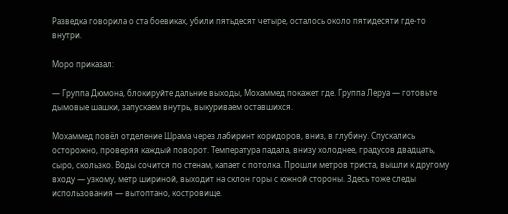Разведка говорила о ста боевиках, убили пятьдесят четыре, осталось около пятидесяти где-то внутри.

Моро приказал:

— Группа Дюмона, блокируйте дальние выходы, Мохаммед покажет где. Группа Леруа — готовьте дымовые шашки, запускаем внутрь, выкуриваем оставшихся.

Мохаммед повёл отделение Шрама через лабиринт коридоров, вниз, в глубину. Спускались осторожно, проверяя каждый поворот. Температура падала, внизу холоднее, градусов двадцать, сыро, скользко. Воды сочится по стенам, капает с потолка. Прошли метров триста, вышли к другому входу — узкому, метр шириной, выходит на склон горы с южной стороны. Здесь тоже следы использования — вытоптано, костровище.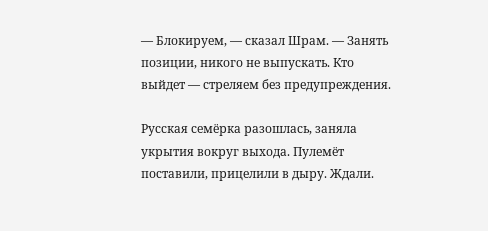— Блокируем, — сказал Шрам. — Занять позиции, никого не выпускать. Кто выйдет — стреляем без предупреждения.

Русская семёрка разошлась, заняла укрытия вокруг выхода. Пулемёт поставили, прицелили в дыру. Ждали.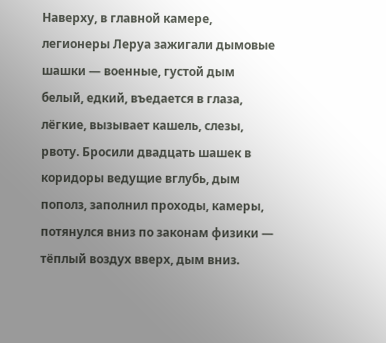Наверху, в главной камере, легионеры Леруа зажигали дымовые шашки — военные, густой дым белый, едкий, въедается в глаза, лёгкие, вызывает кашель, слезы, рвоту. Бросили двадцать шашек в коридоры ведущие вглубь, дым пополз, заполнил проходы, камеры, потянулся вниз по законам физики — тёплый воздух вверх, дым вниз.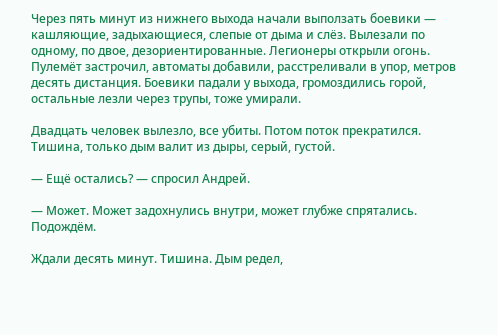Через пять минут из нижнего выхода начали выползать боевики — кашляющие, задыхающиеся, слепые от дыма и слёз. Вылезали по одному, по двое, дезориентированные. Легионеры открыли огонь. Пулемёт застрочил, автоматы добавили, расстреливали в упор, метров десять дистанция. Боевики падали у выхода, громоздились горой, остальные лезли через трупы, тоже умирали.

Двадцать человек вылезло, все убиты. Потом поток прекратился. Тишина, только дым валит из дыры, серый, густой.

— Ещё остались? — спросил Андрей.

— Может. Может задохнулись внутри, может глубже спрятались. Подождём.

Ждали десять минут. Тишина. Дым редел,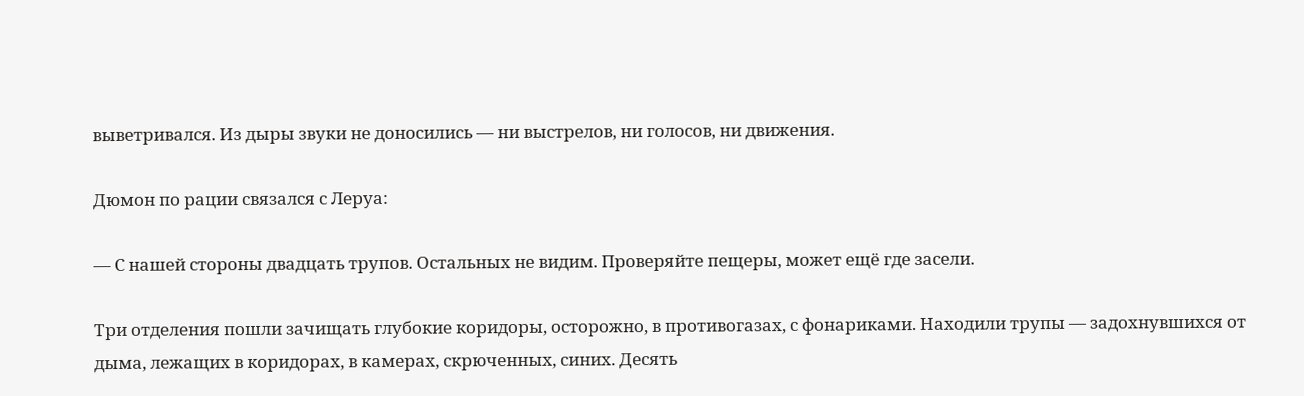выветривался. Из дыры звуки не доносились — ни выстрелов, ни голосов, ни движения.

Дюмон по рации связался с Леруа:

— С нашей стороны двадцать трупов. Остальных не видим. Проверяйте пещеры, может ещё где засели.

Три отделения пошли зачищать глубокие коридоры, осторожно, в противогазах, с фонариками. Находили трупы — задохнувшихся от дыма, лежащих в коридорах, в камерах, скрюченных, синих. Десять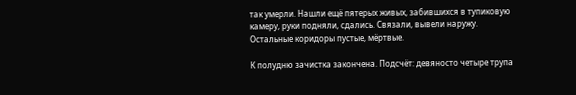так умерли. Нашли ещё пятерых живых, забившихся в тупиковую камеру, руки подняли, сдались. Связали, вывели наружу. Остальные коридоры пустые, мёртвые.

К полудню зачистка закончена. Подсчёт: девяносто четыре трупа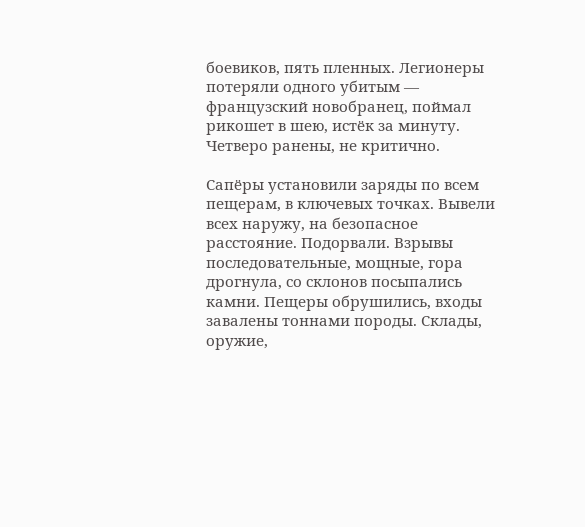боевиков, пять пленных. Легионеры потеряли одного убитым — французский новобранец, поймал рикошет в шею, истёк за минуту. Четверо ранены, не критично.

Сапёры установили заряды по всем пещерам, в ключевых точках. Вывели всех наружу, на безопасное расстояние. Подорвали. Взрывы последовательные, мощные, гора дрогнула, со склонов посыпались камни. Пещеры обрушились, входы завалены тоннами породы. Склады, оружие,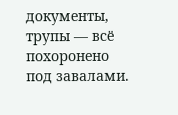документы, трупы — всё похоронено под завалами.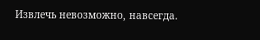Извлечь невозможно, навсегда.